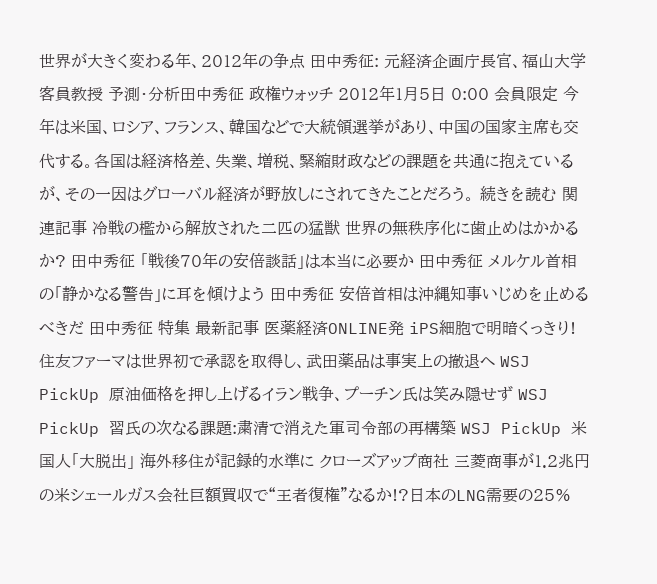世界が大きく変わる年、2012年の争点 田中秀征: 元経済企画庁長官、福山大学客員教授 予測・分析田中秀征 政権ウォッチ 2012年1月5日 0:00 会員限定 今年は米国、ロシア、フランス、韓国などで大統領選挙があり、中国の国家主席も交代する。各国は経済格差、失業、増税、緊縮財政などの課題を共通に抱えているが、その一因はグローバル経済が野放しにされてきたことだろう。 続きを読む 関連記事 冷戦の檻から解放された二匹の猛獣 世界の無秩序化に歯止めはかかるか? 田中秀征 「戦後70年の安倍談話」は本当に必要か 田中秀征 メルケル首相の「静かなる警告」に耳を傾けよう 田中秀征 安倍首相は沖縄知事いじめを止めるべきだ 田中秀征 特集 最新記事 医薬経済ONLINE発 iPS細胞で明暗くっきり!住友ファーマは世界初で承認を取得し、武田薬品は事実上の撤退へ WSJ PickUp 原油価格を押し上げるイラン戦争、プーチン氏は笑み隠せず WSJ PickUp 習氏の次なる課題:粛清で消えた軍司令部の再構築 WSJ PickUp 米国人「大脱出」 海外移住が記録的水準に クローズアップ商社 三菱商事が1.2兆円の米シェールガス会社巨額買収で“王者復権”なるか!?日本のLNG需要の25%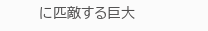に匹敵する巨大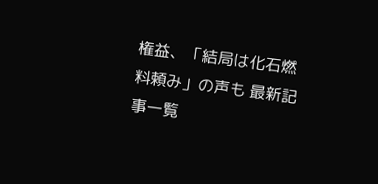権益、「結局は化石燃料頼み」の声も 最新記事一覧